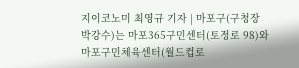지이코노미 최영규 기자 | 마포구(구청장 박강수)는 마포365구민센터(토정로 98)와 마포구민체육센터(월드컵로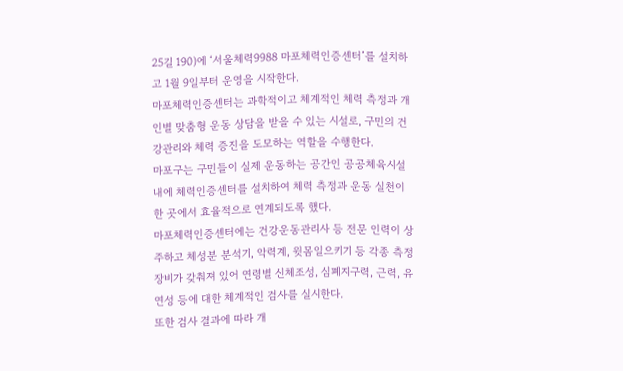25길 190)에 ‘서울체력9988 마포체력인증센터’를 설치하고 1월 9일부터 운영을 시작한다.
마포체력인증센터는 과학적이고 체계적인 체력 측정과 개인별 맞춤형 운동 상담을 받을 수 있는 시설로, 구민의 건강관리와 체력 증진을 도모하는 역할을 수행한다.
마포구는 구민들이 실제 운동하는 공간인 공공체육시설 내에 체력인증센터를 설치하여 체력 측정과 운동 실천이 한 곳에서 효율적으로 연계되도록 했다.
마포체력인증센터에는 건강운동관리사 등 전문 인력이 상주하고 체성분 분석기, 악력계, 윗몸일으키기 등 각종 측정 장비가 갖춰져 있어 연령별 신체조성, 심폐지구력, 근력, 유연성 등에 대한 체계적인 검사를 실시한다.
또한 검사 결과에 따라 개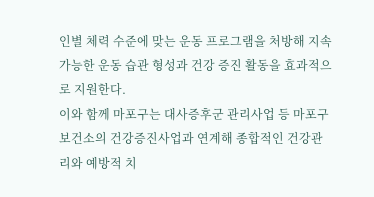인별 체력 수준에 맞는 운동 프로그램을 처방해 지속 가능한 운동 습관 형성과 건강 증진 활동을 효과적으로 지원한다.
이와 함께 마포구는 대사증후군 관리사업 등 마포구보건소의 건강증진사업과 연계해 종합적인 건강관리와 예방적 치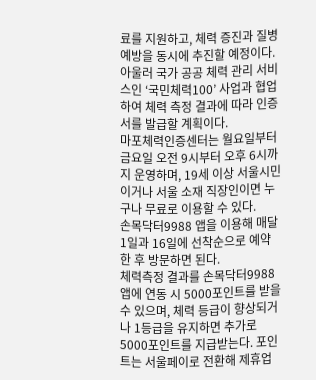료를 지원하고, 체력 증진과 질병 예방을 동시에 추진할 예정이다.
아울러 국가 공공 체력 관리 서비스인 ‘국민체력100’ 사업과 협업하여 체력 측정 결과에 따라 인증서를 발급할 계획이다.
마포체력인증센터는 월요일부터 금요일 오전 9시부터 오후 6시까지 운영하며, 19세 이상 서울시민이거나 서울 소재 직장인이면 누구나 무료로 이용할 수 있다.
손목닥터9988 앱을 이용해 매달 1일과 16일에 선착순으로 예약한 후 방문하면 된다.
체력측정 결과를 손목닥터9988 앱에 연동 시 5000포인트를 받을 수 있으며, 체력 등급이 향상되거나 1등급을 유지하면 추가로 5000포인트를 지급받는다. 포인트는 서울페이로 전환해 제휴업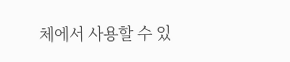체에서 사용할 수 있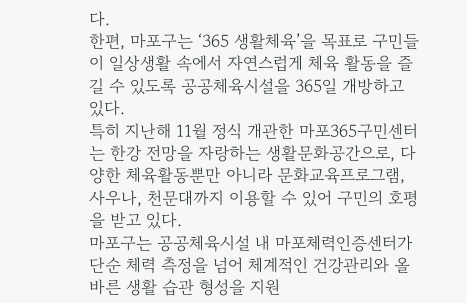다.
한편, 마포구는 ‘365 생활체육’을 목표로 구민들이 일상생활 속에서 자연스럽게 체육 활동을 즐길 수 있도록 공공체육시설을 365일 개방하고 있다.
특히 지난해 11월 정식 개관한 마포365구민센터는 한강 전망을 자랑하는 생활문화공간으로, 다양한 체육활동뿐만 아니라 문화교육프로그램, 사우나, 천문대까지 이용할 수 있어 구민의 호평을 받고 있다.
마포구는 공공체육시설 내 마포체력인증센터가 단순 체력 측정을 넘어 체계적인 건강관리와 올바른 생활 습관 형성을 지원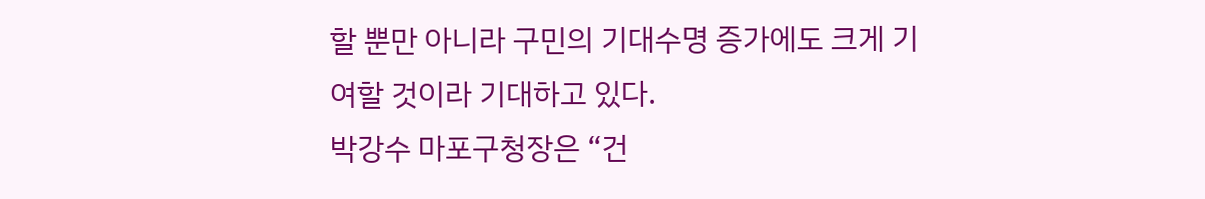할 뿐만 아니라 구민의 기대수명 증가에도 크게 기여할 것이라 기대하고 있다.
박강수 마포구청장은 “건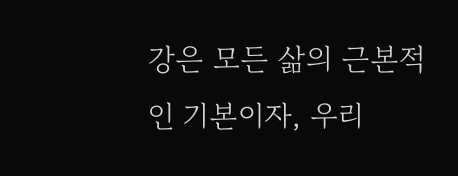강은 모든 삶의 근본적인 기본이자, 우리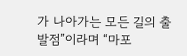가 나아가는 모든 길의 출발점”이라며 “마포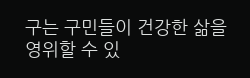구는 구민들이 건강한 삶을 영위할 수 있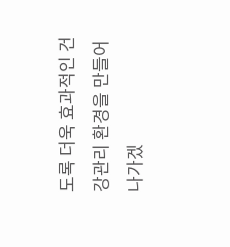도록 더욱 효과적인 건강관리 환경을 만들어나가겠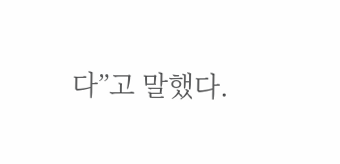다”고 말했다.